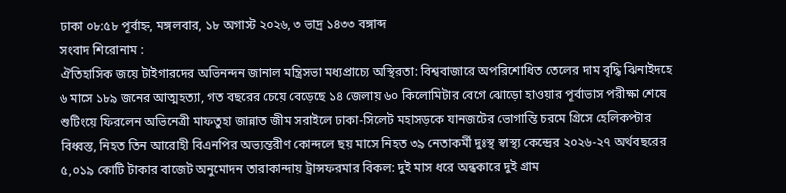ঢাকা ০৮:৫৮ পূর্বাহ্ন, মঙ্গলবার, ১৮ অগাস্ট ২০২৬, ৩ ভাদ্র ১৪৩৩ বঙ্গাব্দ
সংবাদ শিরোনাম :
ঐতিহাসিক জয়ে টাইগারদের অভিনন্দন জানাল মন্ত্রিসভা মধ্যপ্রাচ্যে অস্থিরতা: বিশ্ববাজারে অপরিশোধিত তেলের দাম বৃদ্ধি ঝিনাইদহে ৬ মাসে ১৮৯ জনের আত্মহত্যা, গত বছরের চেয়ে বেড়েছে ১৪ জেলায় ৬০ কিলোমিটার বেগে ঝোড়ো হাওয়ার পূর্বাভাস পরীক্ষা শেষে শুটিংয়ে ফিরলেন অভিনেত্রী মাফতুহা জান্নাত জীম সরাইলে ঢাকা-সিলেট মহাসড়কে যানজটের ভোগান্তি চরমে গ্রিসে হেলিকপ্টার বিধ্বস্ত, নিহত তিন আরোহী বিএনপির অভ্যন্তরীণ কোন্দলে ছয় মাসে নিহত ৩৯ নেতাকর্মী দুঃস্থ স্বাস্থ্য কেন্দ্রের ২০২৬-২৭ অর্থবছরের ৫,০১৯ কোটি টাকার বাজেট অনুমোদন তারাকান্দায় ট্রান্সফরমার বিকল: দুই মাস ধরে অন্ধকারে দুই গ্রাম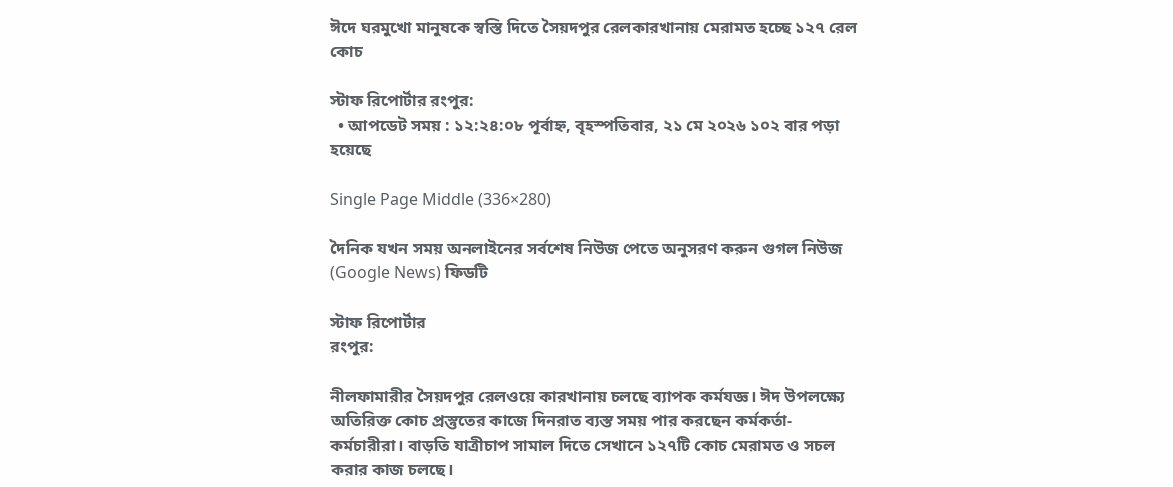ঈদে ঘরমুখো মানুষকে স্বস্তি দিতে সৈয়দপুর রেলকারখানায় মেরামত হচ্ছে ১২৭ রেল কোচ

স্টাফ রিপোর্টার রংপুর:
  • আপডেট সময় : ১২:২৪:০৮ পূর্বাহ্ন, বৃহস্পতিবার, ২১ মে ২০২৬ ১০২ বার পড়া হয়েছে

Single Page Middle (336×280)

দৈনিক যখন সময় অনলাইনের সর্বশেষ নিউজ পেতে অনুসরণ করুন গুগল নিউজ (Google News) ফিডটি

স্টাফ রিপোর্টার
রংপুর:

নীলফামারীর সৈয়দপুর রেলওয়ে কারখানায় চলছে ব্যাপক কর্মযজ্ঞ। ঈদ উপলক্ষ্যে অতিরিক্ত কোচ প্রস্তুতের কাজে দিনরাত ব্যস্ত সময় পার করছেন কর্মকর্তা-কর্মচারীরা। বাড়তি যাত্রীচাপ সামাল দিতে সেখানে ১২৭টি কোচ মেরামত ও সচল করার কাজ চলছে।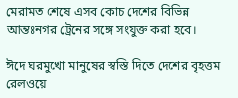মেরামত শেষে এসব কোচ দেশের বিভিন্ন আন্তঃনগর ট্রেনের সঙ্গে সংযুক্ত করা হবে।

ঈদে ঘরমুখো মানুষের স্বস্তি দিতে দেশের বৃহত্তম রেলওয়ে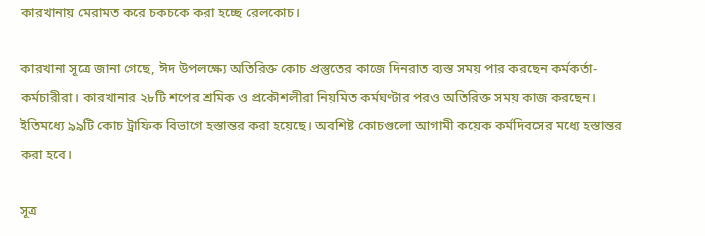কারখানায় মেরামত করে চকচকে করা হচ্ছে রেলকোচ।

কারখানা সূত্রে জানা গেছে, ঈদ উপলক্ষ্যে অতিরিক্ত কোচ প্রস্তুতের কাজে দিনরাত ব্যস্ত সময় পার করছেন কর্মকর্তা-কর্মচারীরা। কারখানার ২৮টি শপের শ্রমিক ও প্রকৌশলীরা নিয়মিত কর্মঘণ্টার পরও অতিরিক্ত সময় কাজ করছেন। ইতিমধ্যে ৯৯টি কোচ ট্রাফিক বিভাগে হস্তান্তর করা হয়েছে। অবশিষ্ট কোচগুলো আগামী কয়েক কর্মদিবসের মধ্যে হস্তান্তর করা হবে।

সূত্র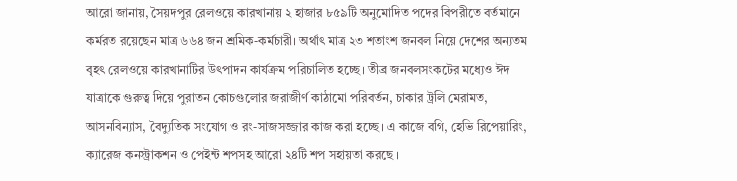আরো জানায়, সৈয়দপুর রেলওয়ে কারখানায় ২ হাজার ৮৫৯টি অনুমোদিত পদের বিপরীতে বর্তমানে কর্মরত রয়েছেন মাত্র ৬৬৪ জন শ্রমিক-কর্মচারী। অর্থাৎ মাত্র ২৩ শতাংশ জনবল নিয়ে দেশের অন্যতম বৃহৎ রেলওয়ে কারখানাটির উৎপাদন কার্যক্রম পরিচালিত হচ্ছে। তীব্র জনবলসংকটের মধ্যেও ঈদ যাত্রাকে গুরুত্ব দিয়ে পুরাতন কোচগুলোর জরাজীর্ণ কাঠামো পরিবর্তন, চাকার ট্রলি মেরামত, আসনবিন্যাস, বৈদ্যুতিক সংযোগ ও রং-সাজসজ্জার কাজ করা হচ্ছে। এ কাজে বগি, হেভি রিপেয়ারিং, ক্যারেজ কনস্ট্রাকশন ও পেইন্ট শপসহ আরো ২৪টি শপ সহায়তা করছে ।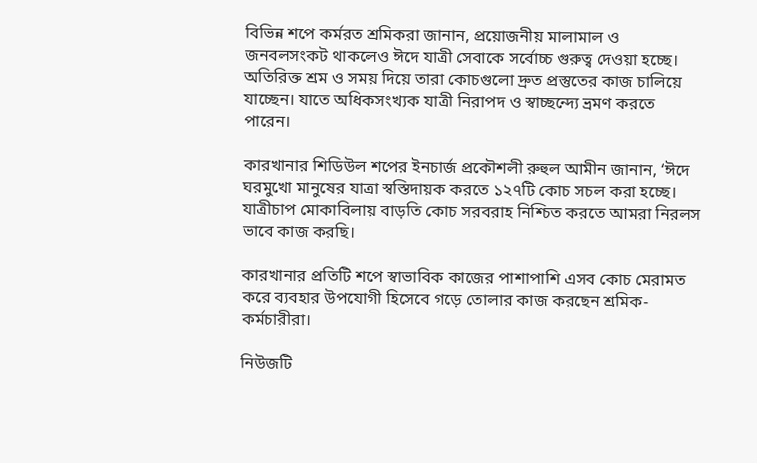বিভিন্ন শপে কর্মরত শ্রমিকরা জানান, প্রয়োজনীয় মালামাল ও জনবলসংকট থাকলেও ঈদে যাত্রী সেবাকে সর্বোচ্চ গুরুত্ব দেওয়া হচ্ছে। অতিরিক্ত শ্রম ও সময় দিয়ে তারা কোচগুলো দ্রুত প্রস্তুতের কাজ চালিয়ে যাচ্ছেন। যাতে অধিকসংখ্যক যাত্রী নিরাপদ ও স্বাচ্ছন্দ্যে ভ্রমণ করতে পারেন।

কারখানার শিডিউল শপের ইনচার্জ প্রকৌশলী রুহুল আমীন জানান, ‘ঈদে ঘরমুখো মানুষের যাত্রা স্বস্তিদায়ক করতে ১২৭টি কোচ সচল করা হচ্ছে। যাত্রীচাপ মোকাবিলায় বাড়তি কোচ সরবরাহ নিশ্চিত করতে আমরা নিরলস ভাবে কাজ করছি।

কারখানার প্রতিটি শপে স্বাভাবিক কাজের পাশাপাশি এসব কোচ মেরামত করে ব্যবহার উপযোগী হিসেবে গড়ে তোলার কাজ করছেন শ্রমিক-কর্মচারীরা।

নিউজটি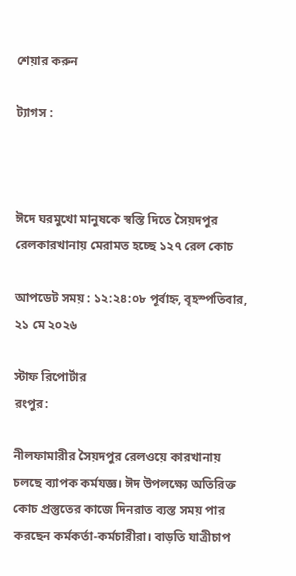শেয়ার করুন

ট্যাগস :



ঈদে ঘরমুখো মানুষকে স্বস্তি দিতে সৈয়দপুর রেলকারখানায় মেরামত হচ্ছে ১২৭ রেল কোচ

আপডেট সময় : ১২:২৪:০৮ পূর্বাহ্ন, বৃহস্পতিবার, ২১ মে ২০২৬

স্টাফ রিপোর্টার
রংপুর:

নীলফামারীর সৈয়দপুর রেলওয়ে কারখানায় চলছে ব্যাপক কর্মযজ্ঞ। ঈদ উপলক্ষ্যে অতিরিক্ত কোচ প্রস্তুতের কাজে দিনরাত ব্যস্ত সময় পার করছেন কর্মকর্তা-কর্মচারীরা। বাড়তি যাত্রীচাপ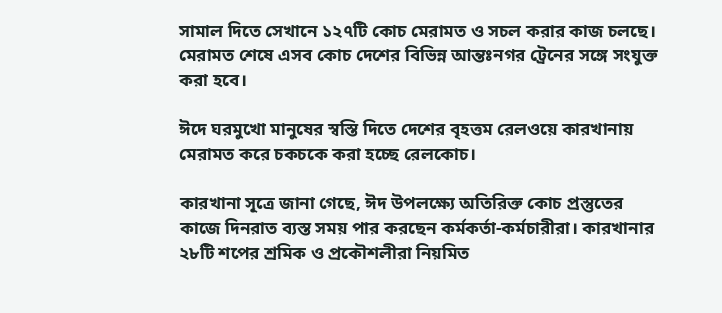সামাল দিতে সেখানে ১২৭টি কোচ মেরামত ও সচল করার কাজ চলছে। মেরামত শেষে এসব কোচ দেশের বিভিন্ন আন্তঃনগর ট্রেনের সঙ্গে সংযুক্ত করা হবে।

ঈদে ঘরমুখো মানুষের স্বস্তি দিতে দেশের বৃহত্তম রেলওয়ে কারখানায় মেরামত করে চকচকে করা হচ্ছে রেলকোচ।

কারখানা সূত্রে জানা গেছে, ঈদ উপলক্ষ্যে অতিরিক্ত কোচ প্রস্তুতের কাজে দিনরাত ব্যস্ত সময় পার করছেন কর্মকর্তা-কর্মচারীরা। কারখানার ২৮টি শপের শ্রমিক ও প্রকৌশলীরা নিয়মিত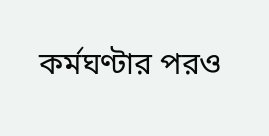কর্মঘণ্টার পরও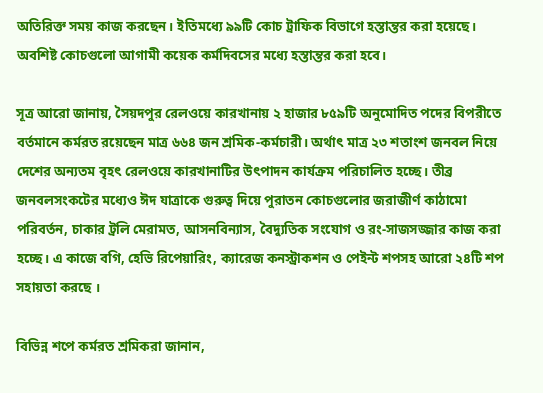অতিরিক্ত সময় কাজ করছেন। ইতিমধ্যে ৯৯টি কোচ ট্রাফিক বিভাগে হস্তান্তর করা হয়েছে। অবশিষ্ট কোচগুলো আগামী কয়েক কর্মদিবসের মধ্যে হস্তান্তর করা হবে।

সূত্র আরো জানায়, সৈয়দপুর রেলওয়ে কারখানায় ২ হাজার ৮৫৯টি অনুমোদিত পদের বিপরীতে বর্তমানে কর্মরত রয়েছেন মাত্র ৬৬৪ জন শ্রমিক-কর্মচারী। অর্থাৎ মাত্র ২৩ শতাংশ জনবল নিয়ে দেশের অন্যতম বৃহৎ রেলওয়ে কারখানাটির উৎপাদন কার্যক্রম পরিচালিত হচ্ছে। তীব্র জনবলসংকটের মধ্যেও ঈদ যাত্রাকে গুরুত্ব দিয়ে পুরাতন কোচগুলোর জরাজীর্ণ কাঠামো পরিবর্তন, চাকার ট্রলি মেরামত, আসনবিন্যাস, বৈদ্যুতিক সংযোগ ও রং-সাজসজ্জার কাজ করা হচ্ছে। এ কাজে বগি, হেভি রিপেয়ারিং, ক্যারেজ কনস্ট্রাকশন ও পেইন্ট শপসহ আরো ২৪টি শপ সহায়তা করছে ।

বিভিন্ন শপে কর্মরত শ্রমিকরা জানান,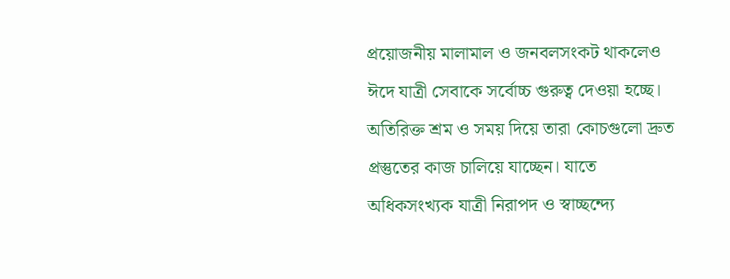প্রয়োজনীয় মালামাল ও জনবলসংকট থাকলেও ঈদে যাত্রী সেবাকে সর্বোচ্চ গুরুত্ব দেওয়া হচ্ছে। অতিরিক্ত শ্রম ও সময় দিয়ে তারা কোচগুলো দ্রুত প্রস্তুতের কাজ চালিয়ে যাচ্ছেন। যাতে অধিকসংখ্যক যাত্রী নিরাপদ ও স্বাচ্ছন্দ্যে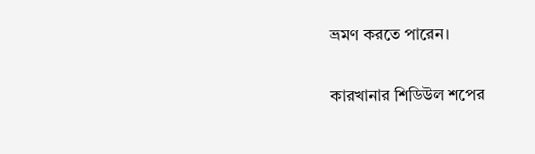ভ্রমণ করতে পারেন।

কারখানার শিডিউল শপের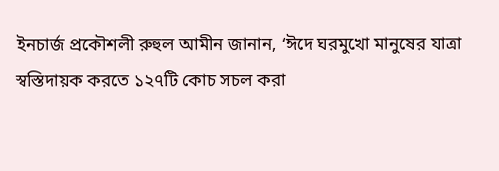ইনচার্জ প্রকৌশলী রুহুল আমীন জানান, ‘ঈদে ঘরমুখো মানুষের যাত্রা স্বস্তিদায়ক করতে ১২৭টি কোচ সচল করা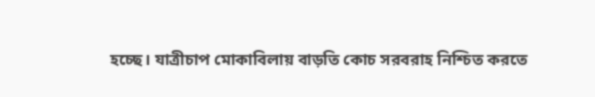হচ্ছে। যাত্রীচাপ মোকাবিলায় বাড়তি কোচ সরবরাহ নিশ্চিত করতে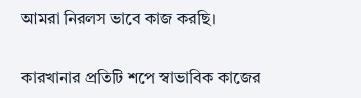আমরা নিরলস ভাবে কাজ করছি।

কারখানার প্রতিটি শপে স্বাভাবিক কাজের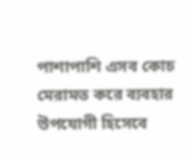পাশাপাশি এসব কোচ মেরামত করে ব্যবহার উপযোগী হিসেবে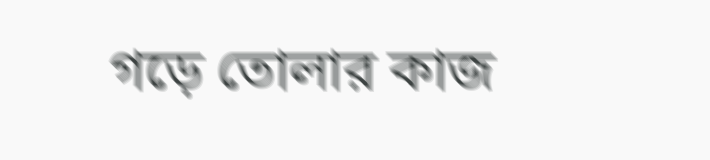গড়ে তোলার কাজ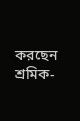করছেন শ্রমিক-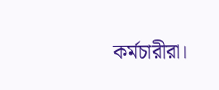কর্মচারীরা।